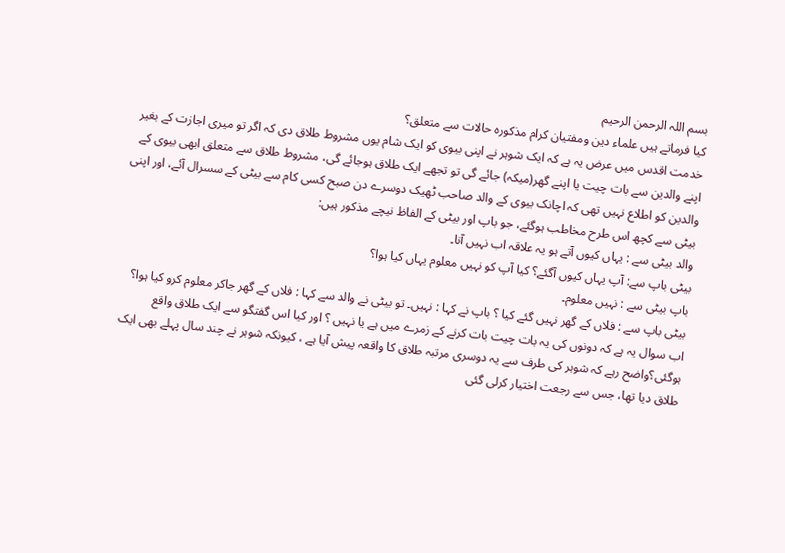بسم اللہ الرحمن الرحیم
کیا فرماتے ہیں علماء دین ومفتیان کرام مذکورہ حالات سے متعلق؟
خدمت اقدس میں عرض یہ ہے کہ ایک شوہر نے اپنی بیوی کو ایک شام یوں مشروط طلاق دی کہ اگر تو میری اجازت کے بغیر اپنے والدین سے بات چیت یا اپنے گھر(میکہ) جائے گی تو تجھے ایک طلاق ہوجائے گی، مشروط طلاق سے متعلق ابھی بیوی کے والدین کو اطلاع نہیں تھی کہ اچانک بیوی کے والد صاحب ٹھیک دوسرے دن صبح کسی کام سے بیٹی کے سسرال آئے، اور اپنی بیٹی سے کچھ اس طرح مخاطب ہوگئے، جو باپ اور بیٹی کے الفاظ نیچے مذکور ہیں:
والد بیٹی سے : یہاں کیوں آتے ہو یہ علاقہ اب نہیں آنا۔
بیٹی باپ سے: آپ یہاں کیوں آگئے؟ کیا آپ کو نہیں معلوم یہاں کیا ہوا؟
باپ بیٹی سے : نہیں معلوم۔
بیٹی باپ سے : فلاں کے گھر نہیں گئے کیا ؟ باپ نے کہا : نہیں۔ تو بیٹی نے والد سے کہا : فلاں کے گھر جاکر معلوم کرو کیا ہوا؟
اب سوال یہ ہے کہ دونوں کی یہ بات چیت بات کرنے کے زمرے میں ہے یا نہیں ؟ اور کیا اس گفتگو سے ایک طلاق واقع ہوگئی؟واضح رہے کہ شوہر کی طرف سے یہ دوسری مرتبہ طلاق کا واقعہ پیش آیا ہے ، کیونکہ شوہر نے چند سال پہلے بھی ایک طلاق دیا تھا، جس سے رجعت اختیار کرلی گئی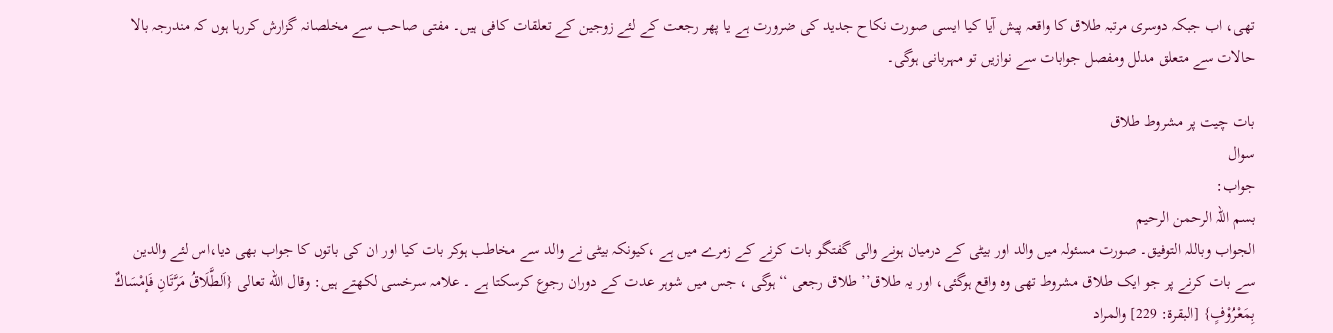تھی، اب جبکہ دوسری مرتبہ طلاق کا واقعہ پیش آیا کیا ایسی صورت نکاح جدید کی ضرورت ہے یا پھر رجعت کے لئے زوجین کے تعلقات کافی ہیں۔ مفتی صاحب سے مخلصانہ گزارش کررہا ہوں کہ مندرجہ بالا حالات سے متعلق مدلل ومفصل جوابات سے نوازیں تو مہربانی ہوگی۔

بات چیت پر مشروط طلاق
سوال
جواب:
بسم اللہ الرحمن الرحیم
الجواب وباللہ التوفیق۔ صورت مسئولہ میں والد اور بیٹی کے درمیان ہونے والی گفتگو بات کرنے کے زمرے میں ہے ،کیونکہ بیٹی نے والد سے مخاطب ہوکر بات کیا اور ان کی باتوں کا جواب بھی دیا،اس لئے والدین سے بات کرنے پر جو ایک طلاق مشروط تھی وہ واقع ہوگئی، اور یہ طلاق’’ طلاق رجعی ‘‘ہوگی ، جس میں شوہر عدت کے دوران رجوع کرسکتا ہے ۔ علامہ سرخسی لکھتے ہیں: وقال الله تعالى {اَلطَّلَاقُ مَرَّتَانِ فَإمْسَاكٌ بِمَعْرُوْفٍ} [البقرة: 229] والمراد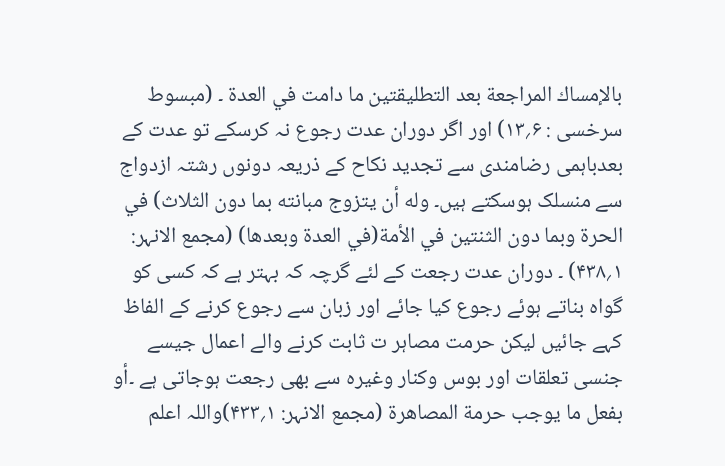بالإمساك المراجعة بعد التطليقتين ما دامت في العدة ۔ (مبسوط سرخسی : ۶؍۱۳) اور اگر دوران عدت رجوع نہ کرسکے تو عدت کے بعدباہمی رضامندی سے تجدید نکاح کے ذریعہ دونوں رشتہ ازدواج سے منسلک ہوسکتے ہیں۔ وله أن يتزوج مبانته بما دون الثلاث) في الحرة وبما دون الثنتين في الأمة(في العدة وبعدها) (مجمع الانہر: ۱؍۴۳۸) ۔ دوران عدت رجعت کے لئے گرچہ کہ بہتر ہے کہ کسی کو گواہ بناتے ہوئے رجوع کیا جائے اور زبان سے رجوع کرنے کے الفاظ کہے جائیں لیکن حرمت مصاہر ت ثابت کرنے والے اعمال جیسے جنسی تعلقات اور بوس وکنار وغیرہ سے بھی رجعت ہوجاتی ہے ۔أو بفعل ما يوجب حرمة المصاهرة (مجمع الانہر: ۱؍۴۳۳)واللہ اعلم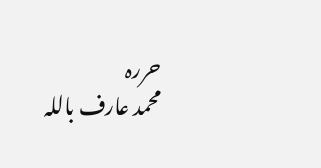حررہ
محمد عارف باللہ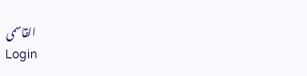القاسمی
Login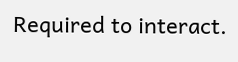Required to interact.